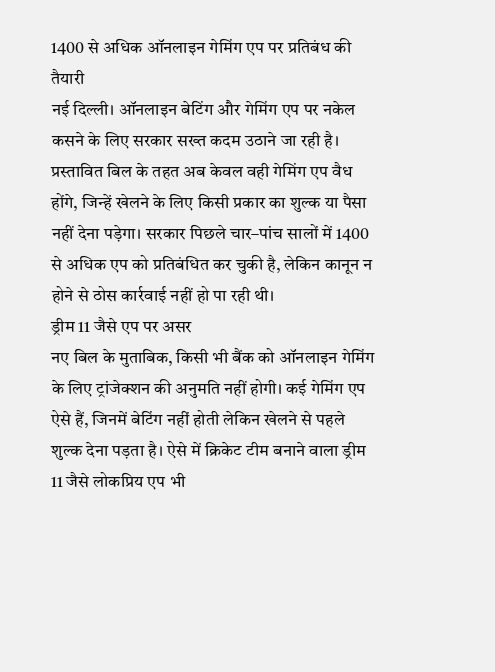1400 से अधिक ऑनलाइन गेमिंग एप पर प्रतिबंध की तैयारी
नई दिल्ली। ऑनलाइन बेटिंग और गेमिंग एप पर नकेल कसने के लिए सरकार सख्त कदम उठाने जा रही है। प्रस्तावित बिल के तहत अब केवल वही गेमिंग एप वैध होंगे, जिन्हें खेलने के लिए किसी प्रकार का शुल्क या पैसा नहीं देना पड़ेगा। सरकार पिछले चार–पांच सालों में 1400 से अधिक एप को प्रतिबंधित कर चुकी है, लेकिन कानून न होने से ठोस कार्रवाई नहीं हो पा रही थी।
ड्रीम 11 जैसे एप पर असर
नए बिल के मुताबिक, किसी भी बैंक को ऑनलाइन गेमिंग के लिए ट्रांजेक्शन की अनुमति नहीं होगी। कई गेमिंग एप ऐसे हैं, जिनमें बेटिंग नहीं होती लेकिन खेलने से पहले शुल्क देना पड़ता है। ऐसे में क्रिकेट टीम बनाने वाला ड्रीम 11 जैसे लोकप्रिय एप भी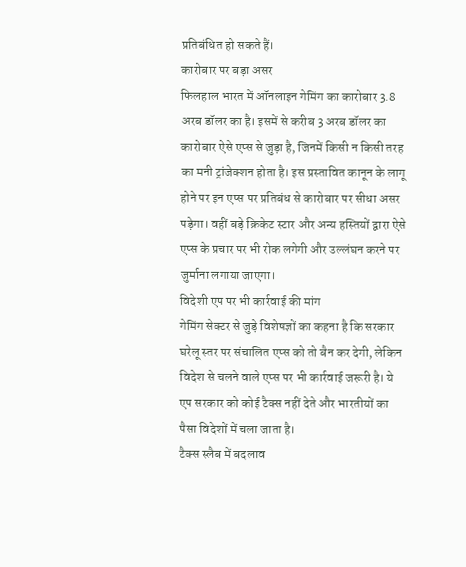प्रतिबंधित हो सकते हैं।
कारोबार पर बड़ा असर
फिलहाल भारत में ऑनलाइन गेमिंग का कारोबार 3.8 अरब डॉलर का है। इसमें से करीब 3 अरब डॉलर का कारोबार ऐसे एप्स से जुड़ा है, जिनमें किसी न किसी तरह का मनी ट्रांजेक्शन होता है। इस प्रस्तावित कानून के लागू होने पर इन एप्स पर प्रतिबंध से कारोबार पर सीधा असर पड़ेगा। वहीं बड़े क्रिकेट स्टार और अन्य हस्तियों द्वारा ऐसे एप्स के प्रचार पर भी रोक लगेगी और उल्लंघन करने पर जुर्माना लगाया जाएगा।
विदेशी एप पर भी कार्रवाई की मांग
गेमिंग सेक्टर से जुड़े विशेषज्ञों का कहना है कि सरकार घरेलू स्तर पर संचालित एप्स को तो बैन कर देगी, लेकिन विदेश से चलने वाले एप्स पर भी कार्रवाई जरूरी है। ये एप सरकार को कोई टैक्स नहीं देते और भारतीयों का पैसा विदेशों में चला जाता है।
टैक्स स्लैब में बदलाव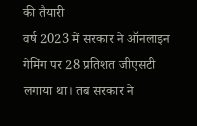की तैयारी
वर्ष 2023 में सरकार ने ऑनलाइन गेमिंग पर 28 प्रतिशत जीएसटी लगाया था। तब सरकार ने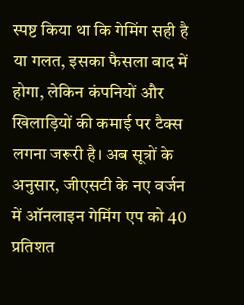स्पष्ट किया था कि गेमिंग सही है या गलत, इसका फैसला बाद में होगा, लेकिन कंपनियों और खिलाड़ियों की कमाई पर टैक्स लगना जरूरी है। अब सूत्रों के अनुसार, जीएसटी के नए वर्जन में ऑनलाइन गेमिंग एप को 40 प्रतिशत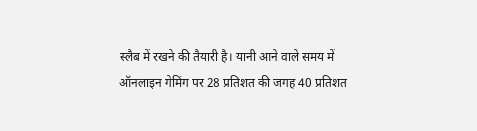स्लैब में रखने की तैयारी है। यानी आने वाले समय में ऑनलाइन गेमिंग पर 28 प्रतिशत की जगह 40 प्रतिशत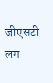जीएसटी लग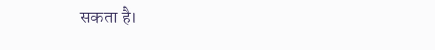सकता है।